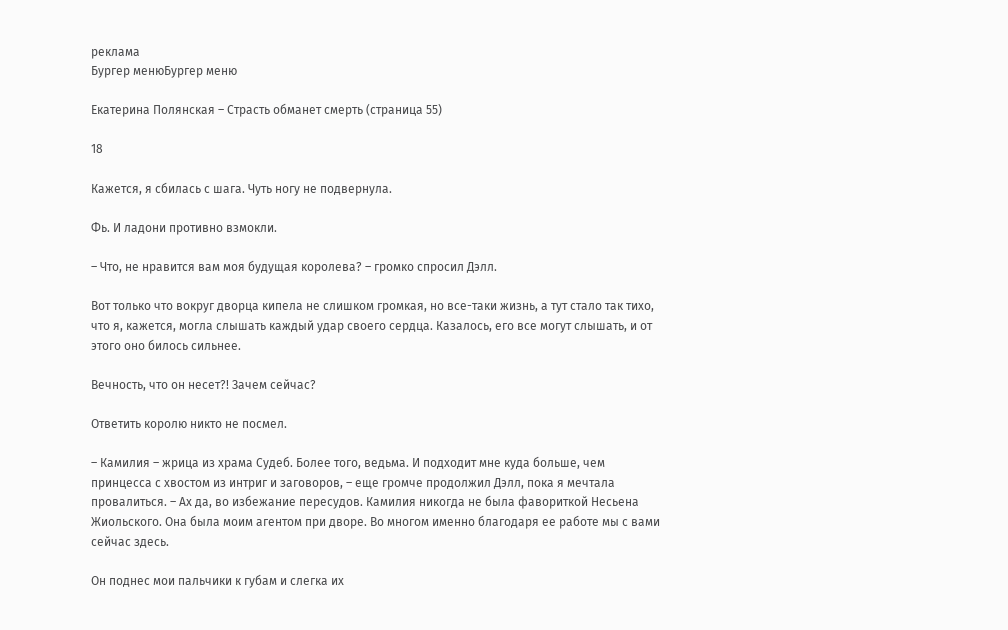реклама
Бургер менюБургер меню

Екатерина Полянская – Страсть обманет смерть (страница 55)

18

Кажется, я сбилась с шага. Чуть ногу не подвернула.

Фь. И ладони противно взмокли.

– Что, не нравится вам моя будущая королева? – громко спросил Дэлл.

Вот только что вокруг дворца кипела не слишком громкая, но все-таки жизнь, а тут стало так тихо, что я, кажется, могла слышать каждый удар своего сердца. Казалось, его все могут слышать, и от этого оно билось сильнее.

Вечность, что он несет?! Зачем сейчас?

Ответить королю никто не посмел.

– Камилия – жрица из храма Судеб. Более того, ведьма. И подходит мне куда больше, чем принцесса с хвостом из интриг и заговоров, – еще громче продолжил Дэлл, пока я мечтала провалиться. – Ах да, во избежание пересудов. Камилия никогда не была фавориткой Несьена Жиольского. Она была моим агентом при дворе. Во многом именно благодаря ее работе мы с вами сейчас здесь.

Он поднес мои пальчики к губам и слегка их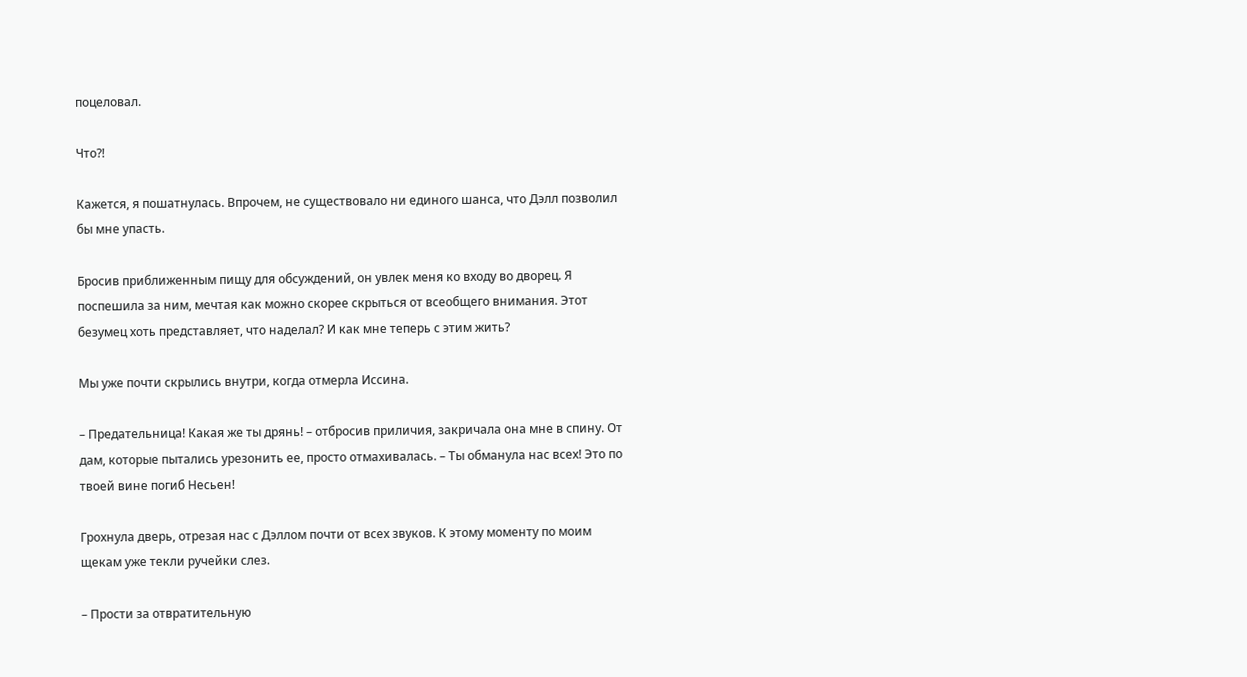поцеловал.

Что?!

Кажется, я пошатнулась. Впрочем, не существовало ни единого шанса, что Дэлл позволил бы мне упасть.

Бросив приближенным пищу для обсуждений, он увлек меня ко входу во дворец. Я поспешила за ним, мечтая как можно скорее скрыться от всеобщего внимания. Этот безумец хоть представляет, что наделал? И как мне теперь с этим жить?

Мы уже почти скрылись внутри, когда отмерла Иссина.

– Предательница! Какая же ты дрянь! – отбросив приличия, закричала она мне в спину. От дам, которые пытались урезонить ее, просто отмахивалась. – Ты обманула нас всех! Это по твоей вине погиб Несьен!

Грохнула дверь, отрезая нас с Дэллом почти от всех звуков. К этому моменту по моим щекам уже текли ручейки слез.

– Прости за отвратительную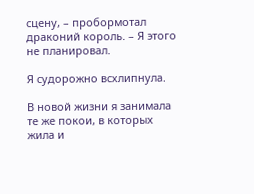сцену, – пробормотал драконий король. – Я этого не планировал.

Я судорожно всхлипнула.

В новой жизни я занимала те же покои, в которых жила и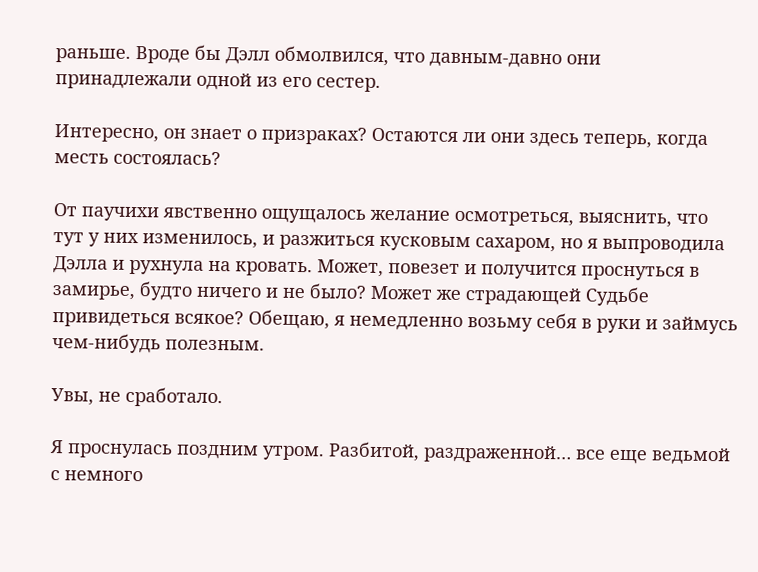раньше. Вроде бы Дэлл обмолвился, что давным-давно они принадлежали одной из его сестер.

Интересно, он знает о призраках? Остаются ли они здесь теперь, когда месть состоялась?

От паучихи явственно ощущалось желание осмотреться, выяснить, что тут у них изменилось, и разжиться кусковым сахаром, но я выпроводила Дэлла и рухнула на кровать. Может, повезет и получится проснуться в замирье, будто ничего и не было? Может же страдающей Судьбе привидеться всякое? Обещаю, я немедленно возьму себя в руки и займусь чем-нибудь полезным.

Увы, не сработало.

Я проснулась поздним утром. Разбитой, раздраженной… все еще ведьмой с немного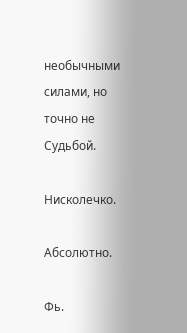необычными силами, но точно не Судьбой.

Нисколечко.

Абсолютно.

Фь.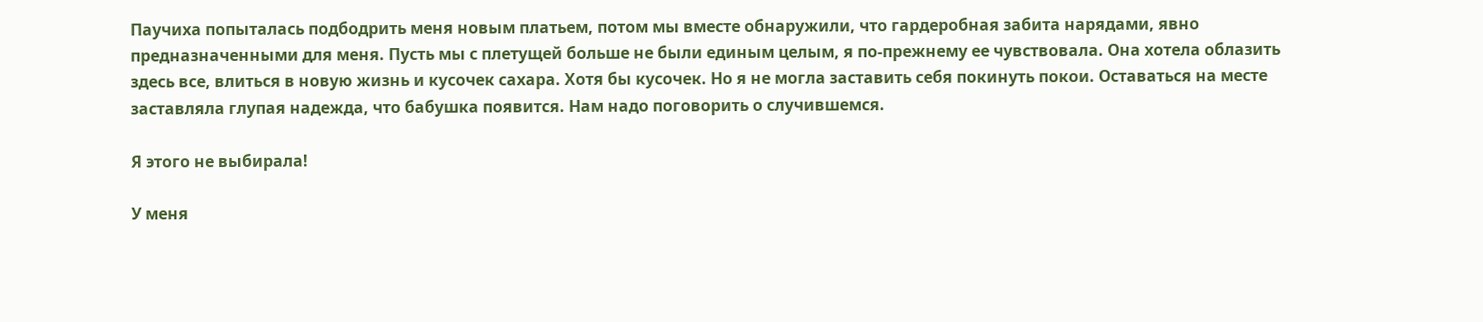Паучиха попыталась подбодрить меня новым платьем, потом мы вместе обнаружили, что гардеробная забита нарядами, явно предназначенными для меня. Пусть мы с плетущей больше не были единым целым, я по-прежнему ее чувствовала. Она хотела облазить здесь все, влиться в новую жизнь и кусочек сахара. Хотя бы кусочек. Но я не могла заставить себя покинуть покои. Оставаться на месте заставляла глупая надежда, что бабушка появится. Нам надо поговорить о случившемся.

Я этого не выбирала!

У меня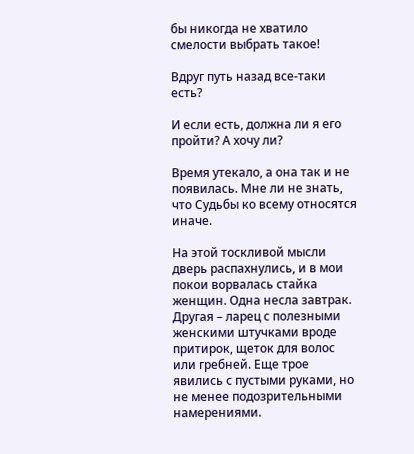бы никогда не хватило смелости выбрать такое!

Вдруг путь назад все-таки есть?

И если есть, должна ли я его пройти? А хочу ли?

Время утекало, а она так и не появилась. Мне ли не знать, что Судьбы ко всему относятся иначе.

На этой тоскливой мысли дверь распахнулись, и в мои покои ворвалась стайка женщин. Одна несла завтрак. Другая – ларец с полезными женскими штучками вроде притирок, щеток для волос или гребней. Еще трое явились с пустыми руками, но не менее подозрительными намерениями.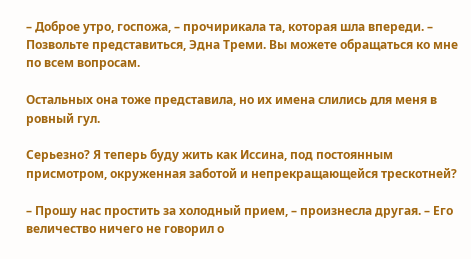– Доброе утро, госпожа, – прочирикала та, которая шла впереди. – Позвольте представиться, Эдна Треми. Вы можете обращаться ко мне по всем вопросам.

Остальных она тоже представила, но их имена слились для меня в ровный гул.

Серьезно? Я теперь буду жить как Иссина, под постоянным присмотром, окруженная заботой и непрекращающейся трескотней?

– Прошу нас простить за холодный прием, – произнесла другая. – Его величество ничего не говорил о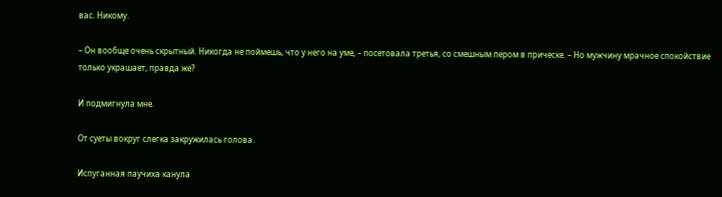вас. Никому.

– Он вообще очень скрытный. Никогда не поймешь, что у него на уме, – посетовала третья, со смешным пером в прическе. – Но мужчину мрачное спокойствие только украшает, правда же?

И подмигнула мне.

От суеты вокруг слегка закружилась голова.

Испуганная паучиха канула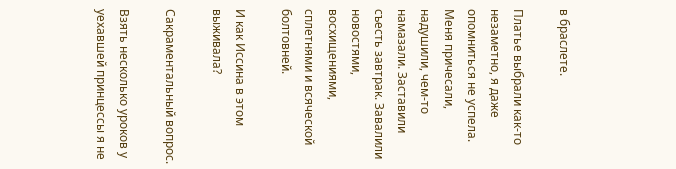в браслете.

Платье выбрали как-то незаметно, я даже опомниться не успела. Меня причесали, надушили, чем-то намазали. Заставили съесть завтрак. Завалили новостями, восхищениями, сплетнями и всяческой болтовней.

И как Иссина в этом выживала?

Сакраментальный вопрос.

Взять несколько уроков у уехавшей принцессы я не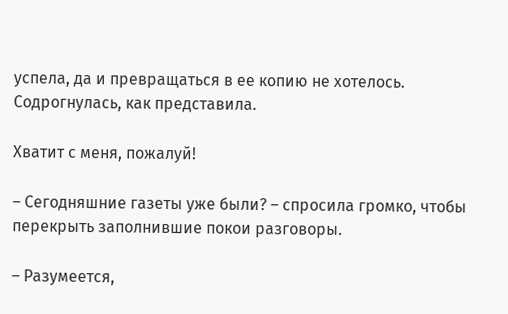успела, да и превращаться в ее копию не хотелось. Содрогнулась, как представила.

Хватит с меня, пожалуй!

– Сегодняшние газеты уже были? – спросила громко, чтобы перекрыть заполнившие покои разговоры.

– Разумеется,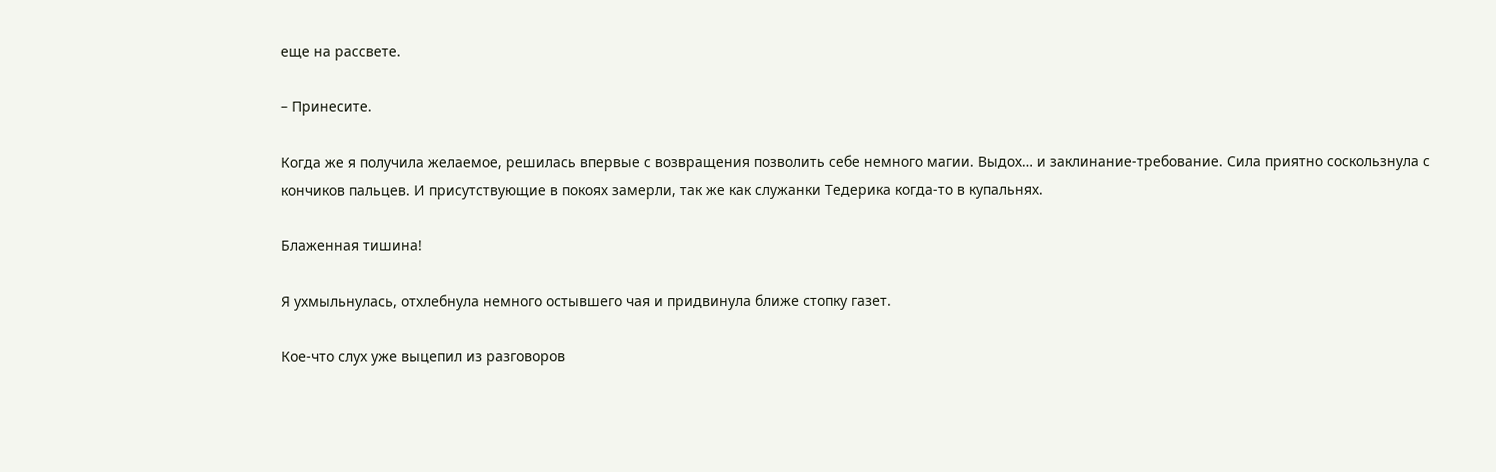еще на рассвете.

– Принесите.

Когда же я получила желаемое, решилась впервые с возвращения позволить себе немного магии. Выдох… и заклинание-требование. Сила приятно соскользнула с кончиков пальцев. И присутствующие в покоях замерли, так же как служанки Тедерика когда-то в купальнях.

Блаженная тишина!

Я ухмыльнулась, отхлебнула немного остывшего чая и придвинула ближе стопку газет.

Кое-что слух уже выцепил из разговоров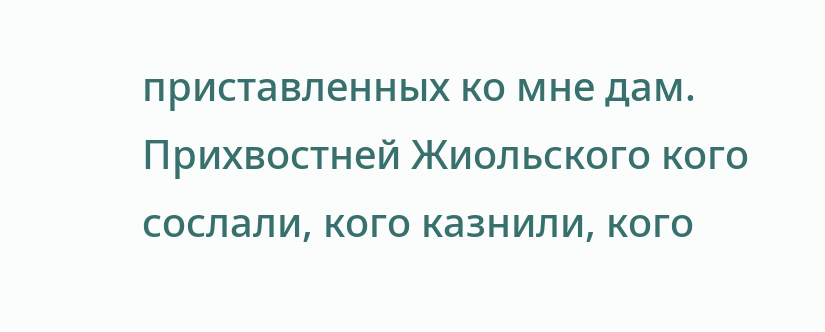приставленных ко мне дам. Прихвостней Жиольского кого сослали, кого казнили, кого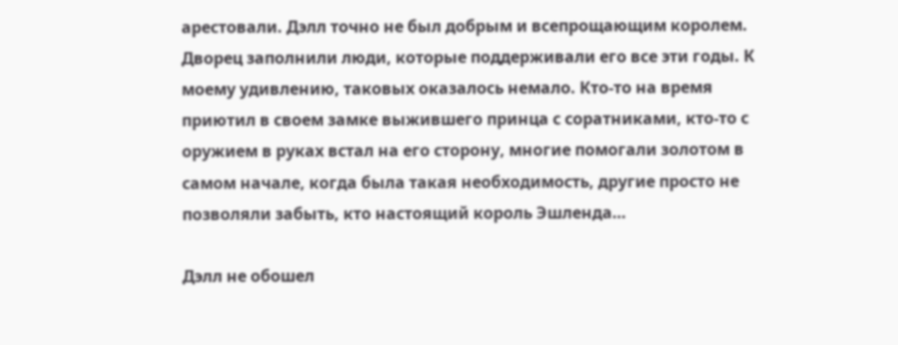арестовали. Дэлл точно не был добрым и всепрощающим королем. Дворец заполнили люди, которые поддерживали его все эти годы. К моему удивлению, таковых оказалось немало. Кто-то на время приютил в своем замке выжившего принца с соратниками, кто-то с оружием в руках встал на его сторону, многие помогали золотом в самом начале, когда была такая необходимость, другие просто не позволяли забыть, кто настоящий король Эшленда…

Дэлл не обошел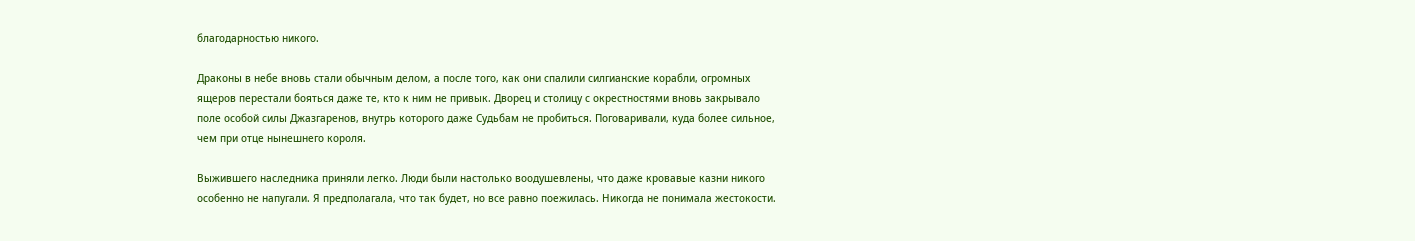благодарностью никого.

Драконы в небе вновь стали обычным делом, а после того, как они спалили силгианские корабли, огромных ящеров перестали бояться даже те, кто к ним не привык. Дворец и столицу с окрестностями вновь закрывало поле особой силы Джазгаренов, внутрь которого даже Судьбам не пробиться. Поговаривали, куда более сильное, чем при отце нынешнего короля.

Выжившего наследника приняли легко. Люди были настолько воодушевлены, что даже кровавые казни никого особенно не напугали. Я предполагала, что так будет, но все равно поежилась. Никогда не понимала жестокости.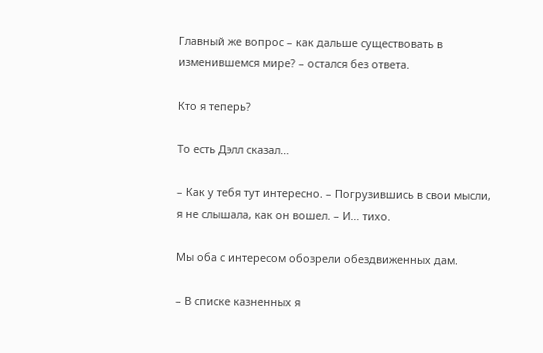Главный же вопрос – как дальше существовать в изменившемся мире? – остался без ответа.

Кто я теперь?

То есть Дэлл сказал…

– Как у тебя тут интересно. – Погрузившись в свои мысли, я не слышала, как он вошел. – И… тихо.

Мы оба с интересом обозрели обездвиженных дам.

– В списке казненных я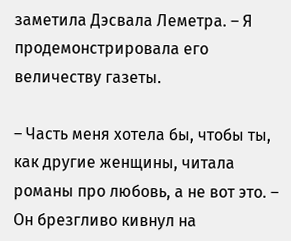заметила Дэсвала Леметра. – Я продемонстрировала его величеству газеты.

– Часть меня хотела бы, чтобы ты, как другие женщины, читала романы про любовь, а не вот это. – Он брезгливо кивнул на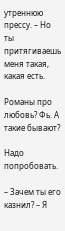утреннюю прессу. – Но ты притягиваешь меня такая, какая есть.

Романы про любовь? Фь. А такие бывают?

Надо попробовать.

– Зачем ты его казнил? – Я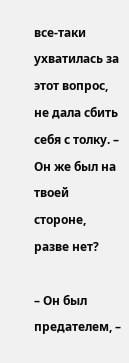все-таки ухватилась за этот вопрос, не дала сбить себя с толку. – Он же был на твоей стороне, разве нет?

– Он был предателем, –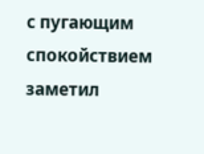с пугающим спокойствием заметил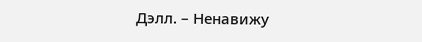Дэлл. – Ненавижу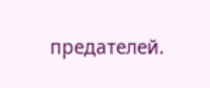предателей.